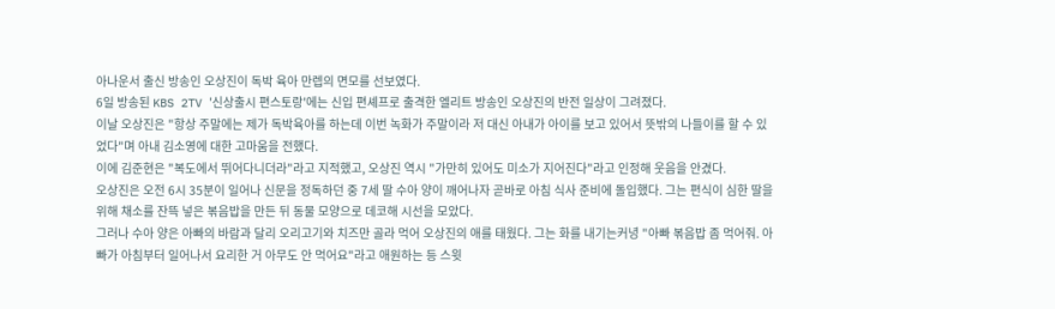아나운서 출신 방송인 오상진이 독박 육아 만렙의 면모를 선보였다.
6일 방송된 KBS 2TV '신상출시 편스토랑'에는 신입 편셰프로 출격한 엘리트 방송인 오상진의 반전 일상이 그려졌다.
이날 오상진은 "항상 주말에는 제가 독박육아를 하는데 이번 녹화가 주말이라 저 대신 아내가 아이를 보고 있어서 뜻밖의 나들이를 할 수 있었다"며 아내 김소영에 대한 고마움을 전했다.
이에 김준현은 "복도에서 뛰어다니더라"라고 지적했고, 오상진 역시 "가만히 있어도 미소가 지어진다"라고 인정해 웃음을 안겼다.
오상진은 오전 6시 35분이 일어나 신문을 정독하던 중 7세 딸 수아 양이 깨어나자 곧바로 아침 식사 준비에 돌입했다. 그는 편식이 심한 딸을 위해 채소를 잔뜩 넣은 볶음밥을 만든 뒤 동물 모양으로 데코해 시선을 모았다.
그러나 수아 양은 아빠의 바람과 달리 오리고기와 치즈만 골라 먹어 오상진의 애를 태웠다. 그는 화를 내기는커녕 "아빠 볶음밥 좀 먹어줘. 아빠가 아침부터 일어나서 요리한 거 아무도 안 먹어요"라고 애원하는 등 스윗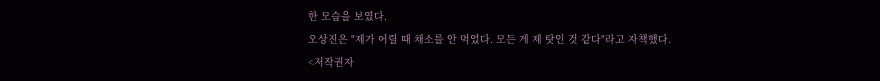한 모습을 보였다.
오상진은 "제가 어릴 때 채소를 안 먹었다. 모든 게 제 탓인 것 같다"라고 자책했다.
<저작권자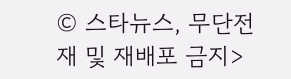© 스타뉴스, 무단전재 및 재배포 금지>